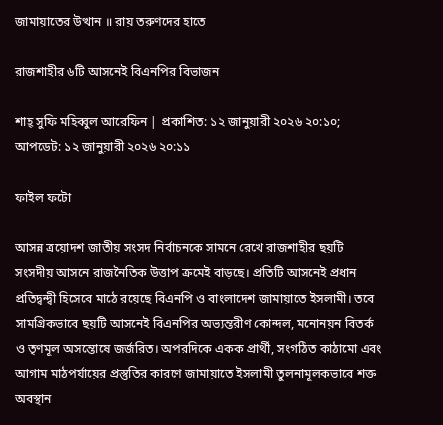জামায়াতের উত্থান ॥ রায় তরুণদের হাতে

রাজশাহীর ৬টি আসনেই বিএনপির বিভাজন

শাহ্ সুফি মহিব্বুল আরেফিন | প্রকাশিত: ১২ জানুয়ারী ২০২৬ ২০:১০; আপডেট: ১২ জানুয়ারী ২০২৬ ২০:১১

ফাইল ফটো

আসন্ন ত্রয়োদশ জাতীয় সংসদ নির্বাচনকে সামনে রেখে রাজশাহীর ছয়টি সংসদীয় আসনে রাজনৈতিক উত্তাপ ক্রমেই বাড়ছে। প্রতিটি আসনেই প্রধান প্রতিদ্বন্দ্বী হিসেবে মাঠে রয়েছে বিএনপি ও বাংলাদেশ জামায়াতে ইসলামী। তবে সামগ্রিকভাবে ছয়টি আসনেই বিএনপির অভ্যন্তরীণ কোন্দল, মনোনয়ন বিতর্ক ও তৃণমূল অসন্তোষে জর্জরিত। অপরদিকে একক প্রার্থী, সংগঠিত কাঠামো এবং আগাম মাঠপর্যায়ের প্রস্তুতির কারণে জামায়াতে ইসলামী তুলনামূলকভাবে শক্ত অবস্থান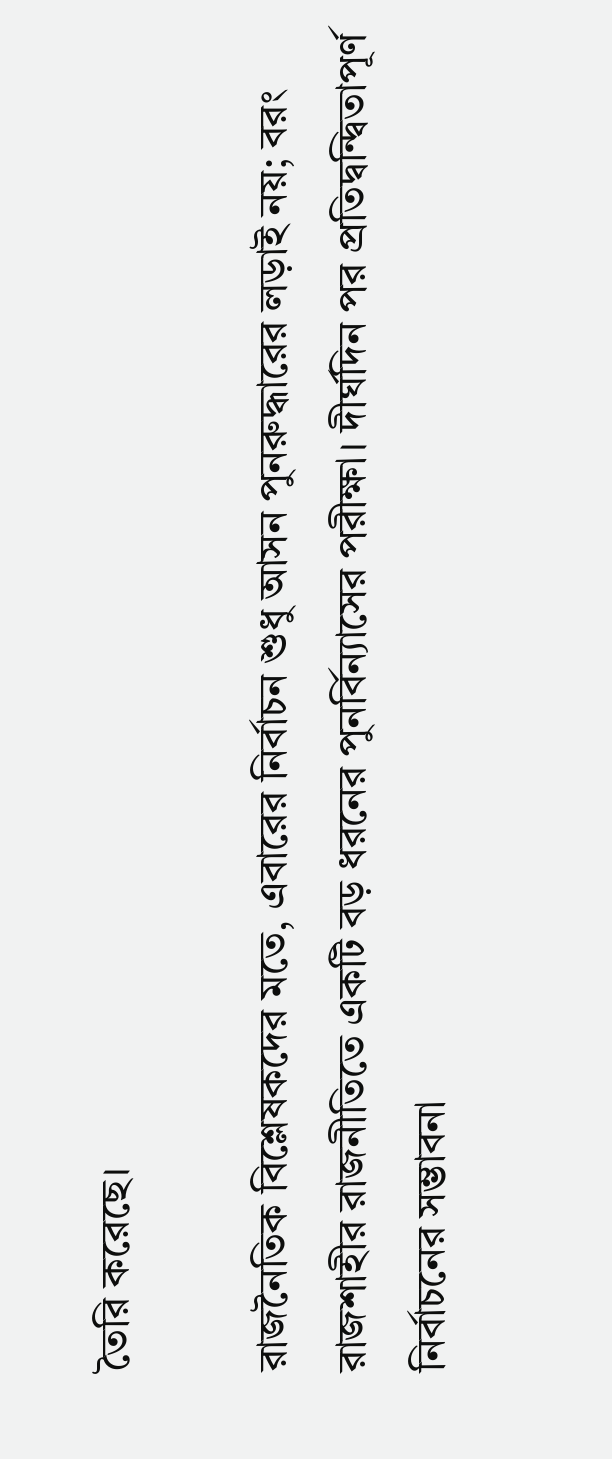তৈরি করেছে।

রাজনৈতিক বিশ্লেষকদের মতে, এবারের নির্বাচন শুধু আসন পুনরুদ্ধারের লড়াই নয়; বরং রাজশাহীর রাজনীতিতে একটি বড় ধরনের পুনর্বিন্যাসের পরীক্ষা। দীর্ঘদিন পর প্রতিদ্বন্দ্বিতাপূর্ণ নির্বাচনের সম্ভাবনা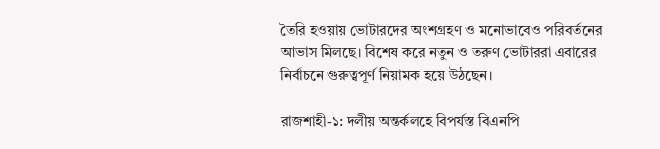তৈরি হওয়ায় ভোটারদের অংশগ্রহণ ও মনোভাবেও পরিবর্তনের আভাস মিলছে। বিশেষ করে নতুন ও তরুণ ভোটাররা এবারের নির্বাচনে গুরুত্বপূর্ণ নিয়ামক হয়ে উঠছেন।

রাজশাহী-১: দলীয় অন্তর্কলহে বিপর্যস্ত বিএনপি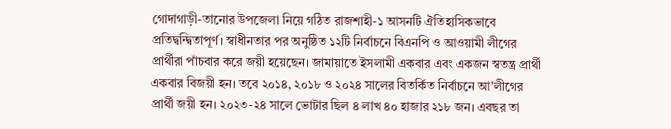গোদাগাড়ী-তানোর উপজেলা নিয়ে গঠিত রাজশাহী-১ আসনটি ঐতিহাসিকভাবে প্রতিদ্বন্দ্বিতাপূর্ণ। স্বাধীনতার পর অনুষ্ঠিত ১২টি নির্বাচনে বিএনপি ও আওয়ামী লীগের প্রার্থীরা পাঁচবার করে জয়ী হয়েছেন। জামায়াতে ইসলামী একবার এবং একজন স্বতন্ত্র প্রার্থী একবার বিজয়ী হন। তবে ২০১৪, ২০১৮ ও ২০২৪ সালের বিতর্কিত নির্বাচনে আ’লীগের প্রার্থী জয়ী হন। ২০২৩-২৪ সালে ভোটার ছিল ৪ লাখ ৪০ হাজার ২১৮ জন। এবছর তা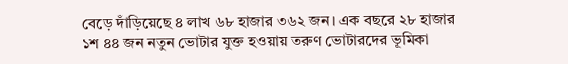বেড়ে দাঁড়িয়েছে ৪ লাখ ৬৮ হাজার ৩৬২ জন। এক বছরে ২৮ হাজার ১শ ৪৪ জন নতুন ভোটার যুক্ত হওয়ায় তরুণ ভোটারদের ভূমিকা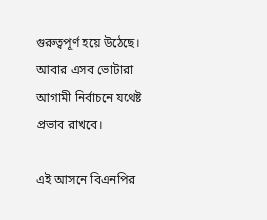গুরুত্বপূর্ণ হয়ে উঠেছে। আবার এসব ভোটারা আগামী নির্বাচনে যথেষ্ট প্রভাব রাখবে।

এই আসনে বিএনপির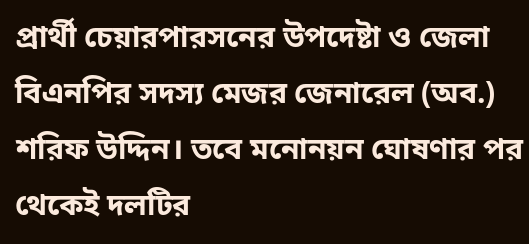প্রার্থী চেয়ারপারসনের উপদেষ্টা ও জেলা বিএনপির সদস্য মেজর জেনারেল (অব.) শরিফ উদ্দিন। তবে মনোনয়ন ঘোষণার পর থেকেই দলটির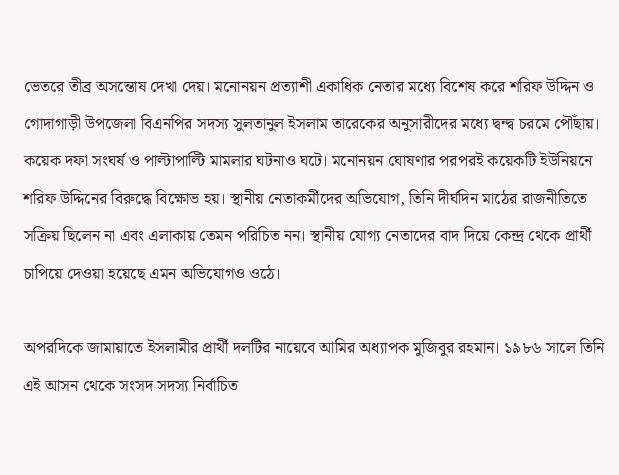ভেতরে তীব্র অসন্তোষ দেখা দেয়। মনোনয়ন প্রত্যাশী একাধিক নেতার মধ্যে বিশেষ করে শরিফ উদ্দিন ও গোদাগাড়ী উপজেলা বিএনপির সদস্য সুলতানুল ইসলাম তারেকের অনুসারীদের মধ্যে দ্বন্দ্ব চরমে পৌঁছায়। কয়েক দফা সংঘর্ষ ও পাল্টাপাল্টি মামলার ঘটনাও ঘটে। মনোনয়ন ঘোষণার পরপরই কয়েকটি ইউনিয়নে শরিফ উদ্দিনের বিরুদ্ধে বিক্ষোভ হয়। স্থানীয় নেতাকর্মীদের অভিযোগ, তিনি দীর্ঘদিন মাঠের রাজনীতিতে সক্রিয় ছিলেন না এবং এলাকায় তেমন পরিচিত নন। স্থানীয় যোগ্য নেতাদের বাদ দিয়ে কেন্দ্র থেকে প্রার্থী চাপিয়ে দেওয়া হয়েছে এমন অভিযোগও ওঠে।

অপরদিকে জামায়াতে ইসলামীর প্রার্থী দলটির নায়েবে আমির অধ্যাপক মুজিবুর রহমান। ১৯৮৬ সালে তিনি এই আসন থেকে সংসদ সদস্য নির্বাচিত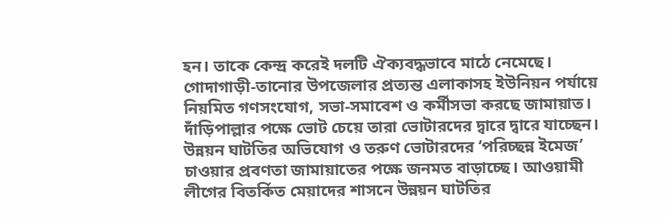হন। তাকে কেন্দ্র করেই দলটি ঐক্যবদ্ধভাবে মাঠে নেমেছে। গোদাগাড়ী-তানোর উপজেলার প্রত্যন্ত এলাকাসহ ইউনিয়ন পর্যায়ে নিয়মিত গণসংযোগ, সভা-সমাবেশ ও কর্মীসভা করছে জামায়াত। দাঁড়িপাল্লার পক্ষে ভোট চেয়ে তারা ভোটারদের দ্বারে দ্বারে যাচ্ছেন। উন্নয়ন ঘাটতির অভিযোগ ও তরুণ ভোটারদের ‘পরিচ্ছন্ন ইমেজ’ চাওয়ার প্রবণতা জামায়াতের পক্ষে জনমত বাড়াচ্ছে। আওয়ামী লীগের বিতর্কিত মেয়াদের শাসনে উন্নয়ন ঘাটতির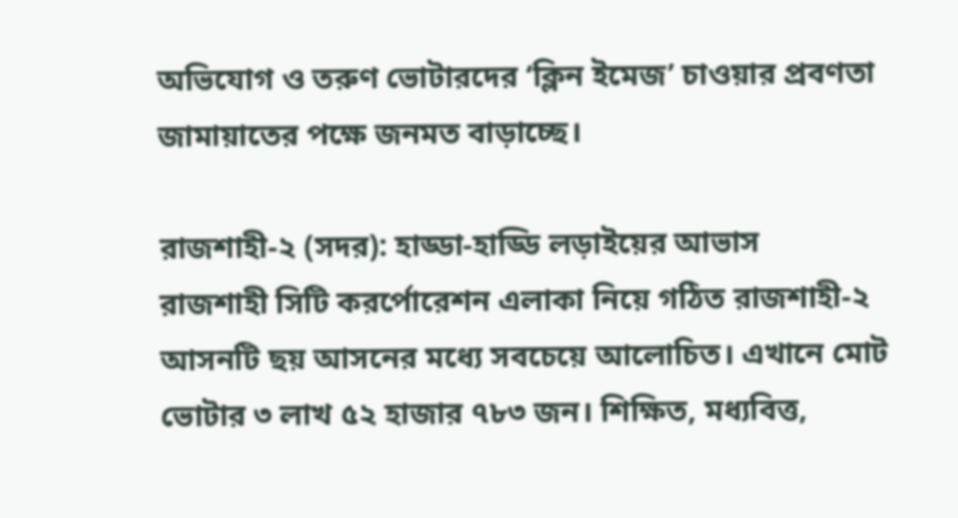অভিযোগ ও তরুণ ভোটারদের ‘ক্লিন ইমেজ’ চাওয়ার প্রবণতা জামায়াতের পক্ষে জনমত বাড়াচ্ছে।

রাজশাহী-২ (সদর): হাড্ডা-হাড্ডি লড়াইয়ের আভাস
রাজশাহী সিটি করর্পোরেশন এলাকা নিয়ে গঠিত রাজশাহী-২ আসনটি ছয় আসনের মধ্যে সবচেয়ে আলোচিত। এখানে মোট ভোটার ৩ লাখ ৫২ হাজার ৭৮৩ জন। শিক্ষিত, মধ্যবিত্ত,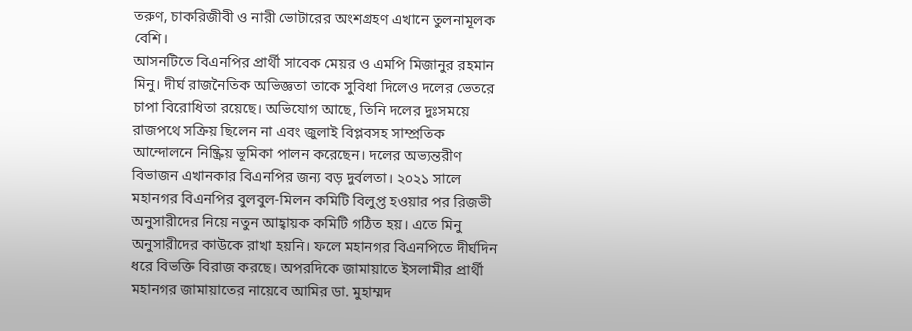তরুণ, চাকরিজীবী ও নারী ভোটারের অংশগ্রহণ এখানে তুলনামূলক বেশি।
আসনটিতে বিএনপির প্রার্থী সাবেক মেয়র ও এমপি মিজানুর রহমান মিনু। দীর্ঘ রাজনৈতিক অভিজ্ঞতা তাকে সুবিধা দিলেও দলের ভেতরে চাপা বিরোধিতা রয়েছে। অভিযোগ আছে, তিনি দলের দুঃসময়ে রাজপথে সক্রিয় ছিলেন না এবং জুলাই বিপ্লবসহ সাম্প্রতিক আন্দোলনে নিষ্ক্রিয় ভূমিকা পালন করেছেন। দলের অভ্যন্তরীণ বিভাজন এখানকার বিএনপির জন্য বড় দুর্বলতা। ২০২১ সালে মহানগর বিএনপির বুলবুল-মিলন কমিটি বিলুপ্ত হওয়ার পর রিজভী অনুসারীদের নিয়ে নতুন আহ্বায়ক কমিটি গঠিত হয়। এতে মিনু অনুসারীদের কাউকে রাখা হয়নি। ফলে মহানগর বিএনপিতে দীর্ঘদিন ধরে বিভক্তি বিরাজ করছে। অপরদিকে জামায়াতে ইসলামীর প্রার্থী মহানগর জামায়াতের নায়েবে আমির ডা. মুহাম্মদ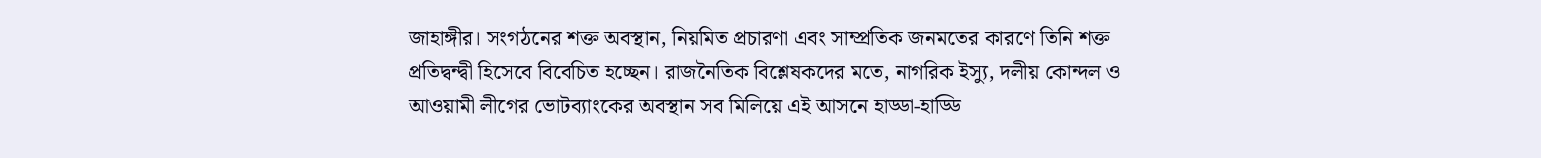জাহাঙ্গীর। সংগঠনের শক্ত অবস্থান, নিয়মিত প্রচারণা এবং সাম্প্রতিক জনমতের কারণে তিনি শক্ত প্রতিদ্বন্দ্বী হিসেবে বিবেচিত হচ্ছেন। রাজনৈতিক বিশ্লেষকদের মতে, নাগরিক ইস্যু, দলীয় কোন্দল ও আওয়ামী লীগের ভোটব্যাংকের অবস্থান সব মিলিয়ে এই আসনে হাড্ডা-হাড্ডি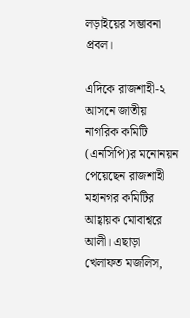লড়াইয়ের সম্ভাবনা প্রবল।

এদিকে রাজশাহী-২ আসনে জাতীয় নাগরিক কমিটি (এনসিপি)র মনোনয়ন পেয়েছেন রাজশাহী মহানগর কমিটির আহ্বায়ক মোবাশ্বরে আলী। এছাড়া খেলাফত মজলিস,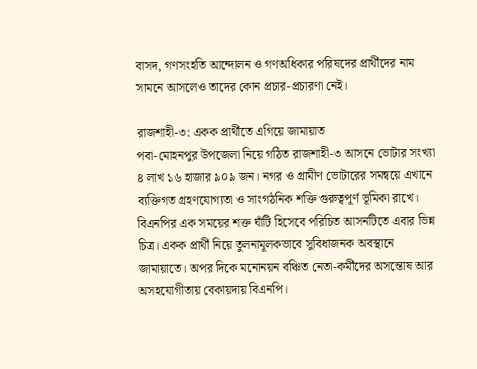বাসদ, গণসংহতি আন্দোলন ও গণঅধিকার পরিষদের প্রার্থীদের নাম সামনে আসলেও তাদের কোন প্রচার-প্রচারণা নেই।

রাজশাহী-৩: একক প্রার্থীতে এগিয়ে জামায়াত
পবা-মোহনপুর উপজেলা নিয়ে গঠিত রাজশাহী-৩ আসনে ভোটার সংখ্যা ৪ লাখ ১৬ হাজার ৯০৯ জন। নগর ও গ্রামীণ ভোটারের সমন্বয়ে এখানে ব্যক্তিগত গ্রহণযোগ্যতা ও সাংগঠনিক শক্তি গুরুত্বপূর্ণ ভূমিকা রাখে। বিএনপির এক সময়ের শক্ত ঘাঁটি হিসেবে পরিচিত আসনটিতে এবার ভিন্ন চিত্র। একক প্রার্থী নিয়ে তুলনামূলকভাবে সুবিধাজনক অবস্থানে জামায়াতে। অপর দিকে মনোনয়ন বঞ্চিত নেতা-কর্মীদের অসন্তোষ আর অসহযোগীতায় বেকায়দায় বিএনপি।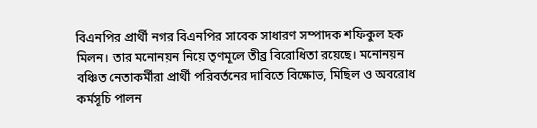বিএনপির প্রার্থী নগর বিএনপির সাবেক সাধারণ সম্পাদক শফিকুল হক মিলন। তার মনোনয়ন নিয়ে তৃণমূলে তীব্র বিরোধিতা রয়েছে। মনোনয়ন বঞ্চিত নেতাকর্মীরা প্রার্থী পরিবর্তনের দাবিতে বিক্ষোভ, মিছিল ও অবরোধ কর্মসূচি পালন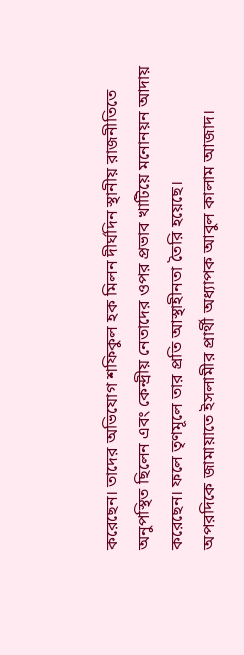করেছেন। তাদের অভিযোগ শফিকুল হক মিলন দীর্ঘদিন স্থানীয় রাজনীতিতে অনুপস্থিত ছিলেন এবং কেন্দ্রীয় নেতাদের ওপর প্রভাব খাটিয়ে মনোনয়ন আদায় করেছেন। ফলে তৃণমূলে তার প্রতি আস্থাহীনতা তৈরি হয়েছে।
অপরদিকে জামায়াতে ইসলামীর প্রার্থী অধ্যাপক আবুল কালাম আজাদ।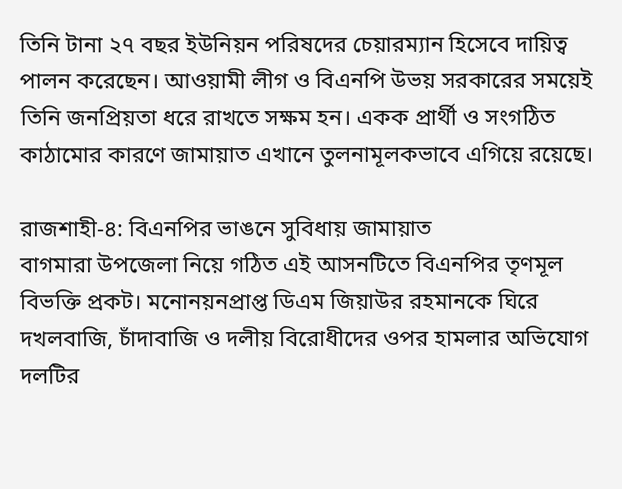তিনি টানা ২৭ বছর ইউনিয়ন পরিষদের চেয়ারম্যান হিসেবে দায়িত্ব পালন করেছেন। আওয়ামী লীগ ও বিএনপি উভয় সরকারের সময়েই তিনি জনপ্রিয়তা ধরে রাখতে সক্ষম হন। একক প্রার্থী ও সংগঠিত কাঠামোর কারণে জামায়াত এখানে তুলনামূলকভাবে এগিয়ে রয়েছে।

রাজশাহী-৪: বিএনপির ভাঙনে সুবিধায় জামায়াত
বাগমারা উপজেলা নিয়ে গঠিত এই আসনটিতে বিএনপির তৃণমূল বিভক্তি প্রকট। মনোনয়নপ্রাপ্ত ডিএম জিয়াউর রহমানকে ঘিরে দখলবাজি, চাঁদাবাজি ও দলীয় বিরোধীদের ওপর হামলার অভিযোগ দলটির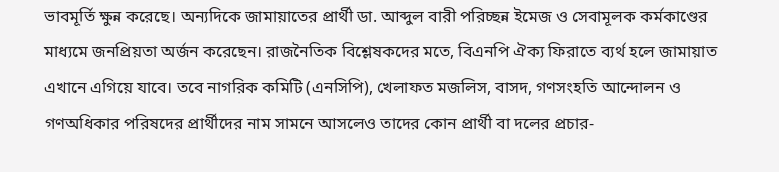ভাবমূর্তি ক্ষুন্ন করেছে। অন্যদিকে জামায়াতের প্রার্থী ডা. আব্দুল বারী পরিচ্ছন্ন ইমেজ ও সেবামূলক কর্মকাণ্ডের মাধ্যমে জনপ্রিয়তা অর্জন করেছেন। রাজনৈতিক বিশ্লেষকদের মতে, বিএনপি ঐক্য ফিরাতে ব্যর্থ হলে জামায়াত এখানে এগিয়ে যাবে। তবে নাগরিক কমিটি (এনসিপি), খেলাফত মজলিস, বাসদ, গণসংহতি আন্দোলন ও গণঅধিকার পরিষদের প্রার্থীদের নাম সামনে আসলেও তাদের কোন প্রার্থী বা দলের প্রচার-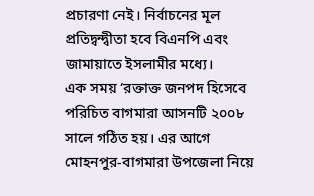প্রচারণা নেই। নির্বাচনের মূল প্রতিদ্বন্দ্বীতা হবে বিএনপি এবং জামায়াতে ইসলামীর মধ্যে।
এক সময় ‘রক্তাক্ত জনপদ হিসেবে পরিচিত বাগমারা আসনটি ২০০৮ সালে গঠিত হয়। এর আগে মোহনপুর-বাগমারা উপজেলা নিয়ে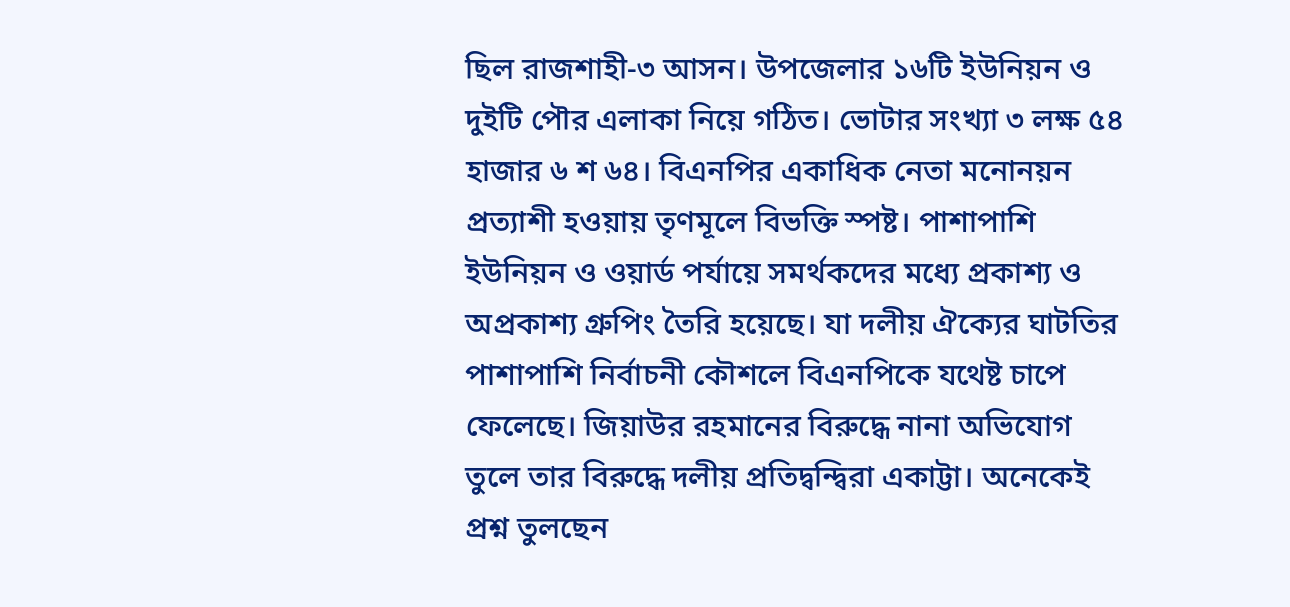ছিল রাজশাহী-৩ আসন। উপজেলার ১৬টি ইউনিয়ন ও দুইটি পৌর এলাকা নিয়ে গঠিত। ভোটার সংখ্যা ৩ লক্ষ ৫৪ হাজার ৬ শ ৬৪। বিএনপির একাধিক নেতা মনোনয়ন প্রত্যাশী হওয়ায় তৃণমূলে বিভক্তি স্পষ্ট। পাশাপাশি ইউনিয়ন ও ওয়ার্ড পর্যায়ে সমর্থকদের মধ্যে প্রকাশ্য ও অপ্রকাশ্য গ্রুপিং তৈরি হয়েছে। যা দলীয় ঐক্যের ঘাটতির পাশাপাশি নির্বাচনী কৌশলে বিএনপিকে যথেষ্ট চাপে ফেলেছে। জিয়াউর রহমানের বিরুদ্ধে নানা অভিযোগ তুলে তার বিরুদ্ধে দলীয় প্রতিদ্বন্দ্বিরা একাট্টা। অনেকেই প্রশ্ন তুলছেন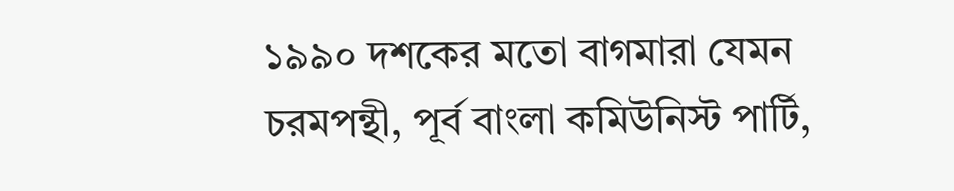১৯৯০ দশকের মতো বাগমারা যেমন চরমপন্থী, পূর্ব বাংলা কমিউনিস্ট পার্টি,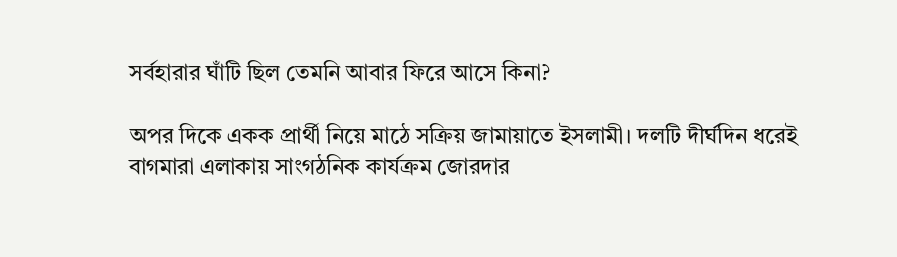সর্বহারার ঘাঁটি ছিল তেমনি আবার ফিরে আসে কিনা?

অপর দিকে একক প্রার্থী নিয়ে মাঠে সক্রিয় জামায়াতে ইসলামী। দলটি দীর্ঘদিন ধরেই বাগমারা এলাকায় সাংগঠনিক কার্যক্রম জোরদার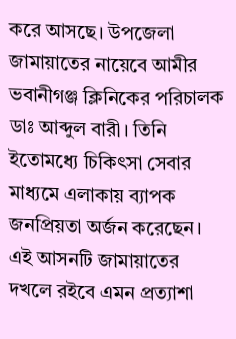করে আসছে। উপজেলা জামায়াতের নায়েবে আমীর ভবানীগঞ্জ ক্লিনিকের পরিচালক ডাঃ আব্দুল বারী। তিনি ইতোমধ্যে চিকিৎসা সেবার মাধ্যমে এলাকায় ব্যাপক জনপ্রিয়তা অর্জন করেছেন। এই আসনটি জামায়াতের দখলে রইবে এমন প্রত্যাশা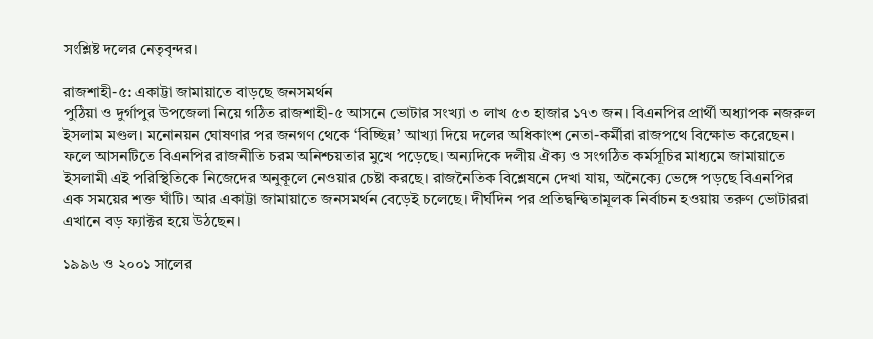সংশ্লিষ্ট দলের নেতৃবৃন্দর।

রাজশাহী-৫: একাট্টা জামায়াতে বাড়ছে জনসমর্থন
পুঠিয়া ও দুর্গাপুর উপজেলা নিয়ে গঠিত রাজশাহী-৫ আসনে ভোটার সংখ্যা ৩ লাখ ৫৩ হাজার ১৭৩ জন। বিএনপির প্রার্থী অধ্যাপক নজরুল ইসলাম মণ্ডল। মনোনয়ন ঘোষণার পর জনগণ থেকে ‘বিচ্ছিন্ন’ আখ্যা দিয়ে দলের অধিকাংশ নেতা-কর্মীরা রাজপথে বিক্ষোভ করেছেন। ফলে আসনটিতে বিএনপির রাজনীতি চরম অনিশ্চয়তার মুখে পড়েছে। অন্যদিকে দলীয় ঐক্য ও সংগঠিত কর্মসূচির মাধ্যমে জামায়াতে ইসলামী এই পরিস্থিতিকে নিজেদের অনুকূলে নেওয়ার চেষ্টা করছে। রাজনৈতিক বিশ্লেষনে দেখা যায়, অনৈক্যে ভেঙ্গে পড়ছে বিএনপির এক সময়ের শক্ত ঘাঁটি। আর একাট্টা জামায়াতে জনসমর্থন বেড়েই চলেছে। দীর্ঘদিন পর প্রতিদ্বন্দ্বিতামূলক নির্বাচন হওয়ায় তরুণ ভোটাররা এখানে বড় ফ্যাক্টর হয়ে উঠছেন।

১৯৯৬ ও ২০০১ সালের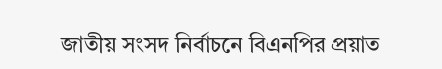জাতীয় সংসদ নির্বাচনে বিএনপির প্রয়াত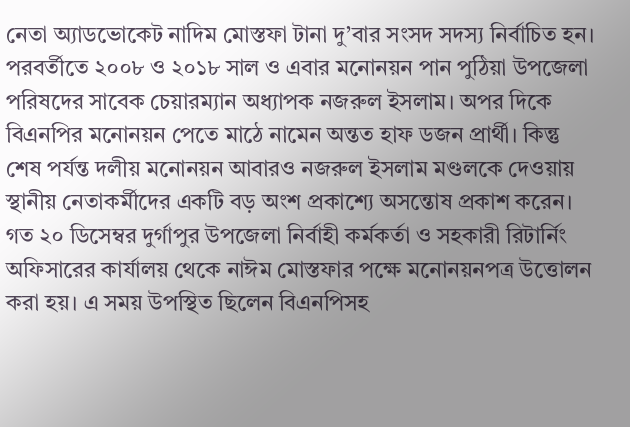নেতা অ্যাডভোকেট নাদিম মোস্তফা টানা দু’বার সংসদ সদস্য নির্বাচিত হন। পরবর্তীতে ২০০৮ ও ২০১৮ সাল ও এবার মনোনয়ন পান পুঠিয়া উপজেলা পরিষদের সাবেক চেয়ারম্যান অধ্যাপক নজরুল ইসলাম। অপর দিকে বিএনপির মনোনয়ন পেতে মাঠে নামেন অন্তত হাফ ডজন প্রার্থী। কিন্তু শেষ পর্যন্ত দলীয় মনোনয়ন আবারও নজরুল ইসলাম মণ্ডলকে দেওয়ায় স্থানীয় নেতাকর্মীদের একটি বড় অংশ প্রকাশ্যে অসন্তোষ প্রকাশ করেন। গত ২০ ডিসেম্বর দুর্গাপুর উপজেলা নির্বাহী কর্মকর্তা ও সহকারী রিটার্নিং অফিসারের কার্যালয় থেকে নাঈম মোস্তফার পক্ষে মনোনয়নপত্র উত্তোলন করা হয়। এ সময় উপস্থিত ছিলেন বিএনপিসহ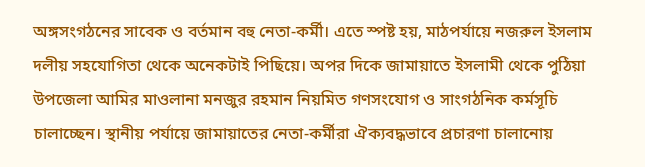অঙ্গসংগঠনের সাবেক ও বর্তমান বহু নেতা-কর্মী। এতে স্পষ্ট হয়, মাঠপর্যায়ে নজরুল ইসলাম দলীয় সহযোগিতা থেকে অনেকটাই পিছিয়ে। অপর দিকে জামায়াতে ইসলামী থেকে পুঠিয়া উপজেলা আমির মাওলানা মনজুর রহমান নিয়মিত গণসংযোগ ও সাংগঠনিক কর্মসূচি চালাচ্ছেন। স্থানীয় পর্যায়ে জামায়াতের নেতা-কর্মীরা ঐক্যবদ্ধভাবে প্রচারণা চালানোয়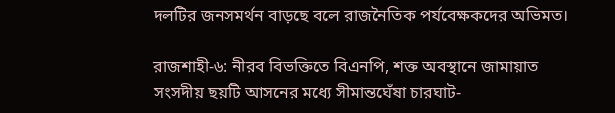দলটির জনসমর্থন বাড়ছে বলে রাজনৈতিক পর্যবেক্ষকদের অভিমত।

রাজশাহী-৬: নীরব বিভক্তিতে বিএনপি, শক্ত অবস্থানে জামায়াত
সংসদীয় ছয়টি আসনের মধ্যে সীমান্তঘেঁষা চারঘাট-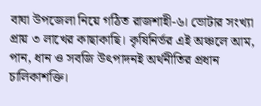বাঘা উপজেলা নিয়ে গঠিত রাজশাহী-৬। ভোটার সংখ্যা প্রায় ৩ লাখের কাছাকাছি। কৃষিনির্ভর এই অঞ্চলে আম, পান, ধান ও সবজি উৎপাদনই অর্থনীতির প্রধান চালিকাশক্তি।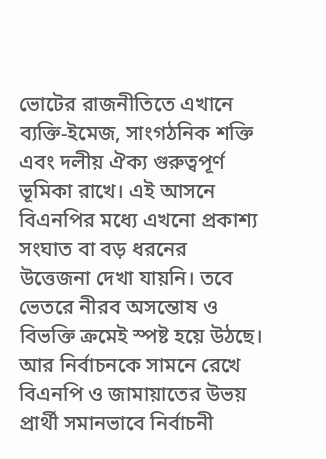ভোটের রাজনীতিতে এখানে ব্যক্তি-ইমেজ, সাংগঠনিক শক্তি এবং দলীয় ঐক্য গুরুত্বপূর্ণ ভূমিকা রাখে। এই আসনে বিএনপির মধ্যে এখনো প্রকাশ্য সংঘাত বা বড় ধরনের উত্তেজনা দেখা যায়নি। তবে ভেতরে নীরব অসন্তোষ ও বিভক্তি ক্রমেই স্পষ্ট হয়ে উঠছে। আর নির্বাচনকে সামনে রেখে বিএনপি ও জামায়াতের উভয় প্রার্থী সমানভাবে নির্বাচনী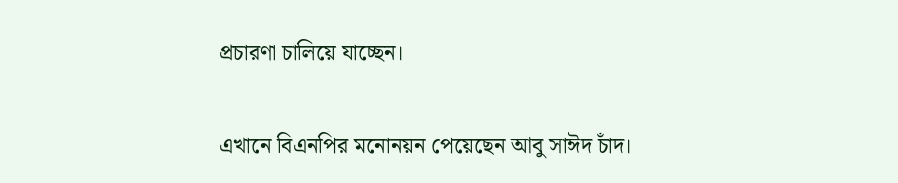প্রচারণা চালিয়ে যাচ্ছেন।

এখানে বিএনপির মনোনয়ন পেয়েছেন আবু সাঈদ চাঁদ।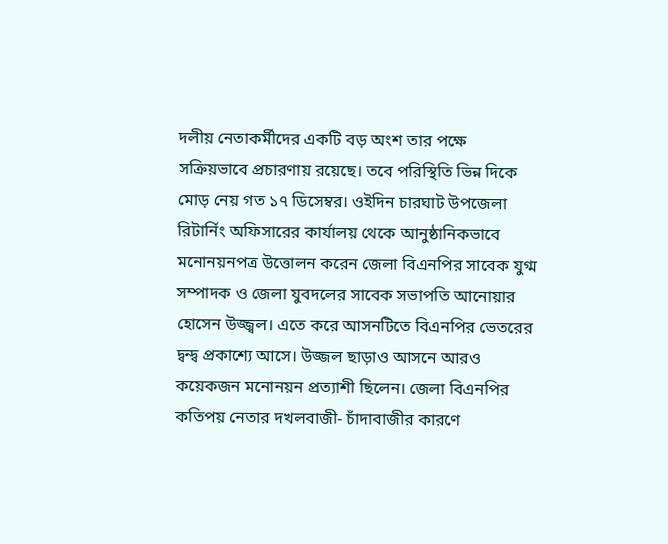দলীয় নেতাকর্মীদের একটি বড় অংশ তার পক্ষে সক্রিয়ভাবে প্রচারণায় রয়েছে। তবে পরিস্থিতি ভিন্ন দিকে মোড় নেয় গত ১৭ ডিসেম্বর। ওইদিন চারঘাট উপজেলা রিটার্নিং অফিসারের কার্যালয় থেকে আনুষ্ঠানিকভাবে মনোনয়নপত্র উত্তোলন করেন জেলা বিএনপির সাবেক যুগ্ম সম্পাদক ও জেলা যুবদলের সাবেক সভাপতি আনোয়ার হোসেন উজ্জ্বল। এতে করে আসনটিতে বিএনপির ভেতরের দ্বন্দ্ব প্রকাশ্যে আসে। উজ্জল ছাড়াও আসনে আরও কয়েকজন মনোনয়ন প্রত্যাশী ছিলেন। জেলা বিএনপির কতিপয় নেতার দখলবাজী- চাঁদাবাজীর কারণে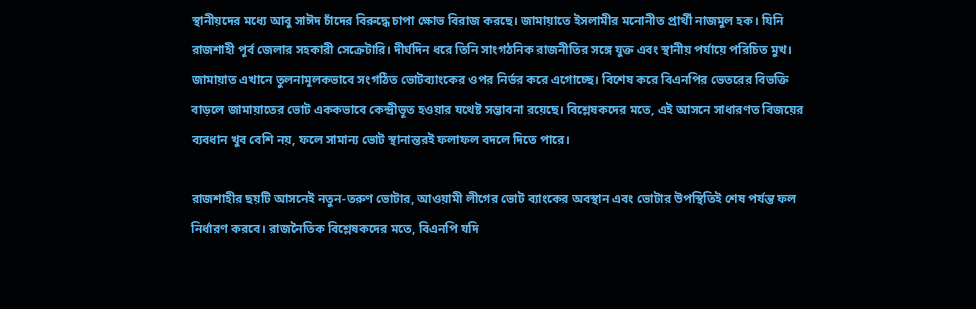স্থানীয়দের মধ্যে আবু সাঈদ চাঁদের বিরুদ্ধে চাপা ক্ষোভ বিরাজ করছে। জামায়াতে ইসলামীর মনোনীত প্রার্থী নাজমুল হক। যিনি রাজশাহী পূর্ব জেলার সহকারী সেক্রেটারি। দীর্ঘদিন ধরে তিনি সাংগঠনিক রাজনীতির সঙ্গে যুক্ত এবং স্থানীয় পর্যায়ে পরিচিত মুখ। জামায়াত এখানে তুলনামূলকভাবে সংগঠিত ভোটব্যাংকের ওপর নির্ভর করে এগোচ্ছে। বিশেষ করে বিএনপির ভেতরের বিভক্তি বাড়লে জামায়াতের ভোট এককভাবে কেন্দ্রীভূত হওয়ার যথেষ্ট সম্ভাবনা রয়েছে। বিশ্লেষকদের মতে, এই আসনে সাধারণত বিজয়ের ব্যবধান খুব বেশি নয়, ফলে সামান্য ভোট স্থানান্তরই ফলাফল বদলে দিতে পারে।

রাজশাহীর ছয়টি আসনেই নতুন-তরুণ ভোটার, আওয়ামী লীগের ভোট ব্যাংকের অবস্থান এবং ভোটার উপস্থিতিই শেষ পর্যন্ত ফল নির্ধারণ করবে। রাজনৈতিক বিশ্লেষকদের মতে, বিএনপি যদি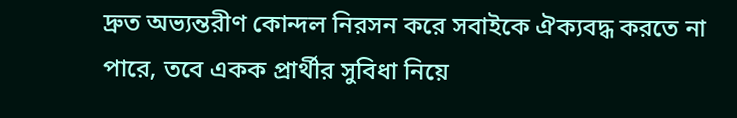দ্রুত অভ্যন্তরীণ কোন্দল নিরসন করে সবাইকে ঐক্যবদ্ধ করতে না পারে, তবে একক প্রার্থীর সুবিধা নিয়ে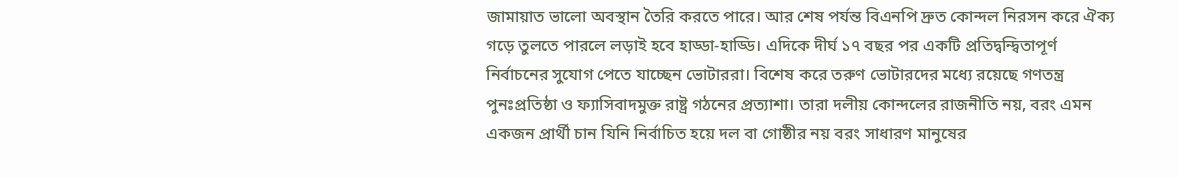জামায়াত ভালো অবস্থান তৈরি করতে পারে। আর শেষ পর্যন্ত বিএনপি দ্রুত কোন্দল নিরসন করে ঐক্য গড়ে তুলতে পারলে লড়াই হবে হাড্ডা-হাড্ডি। এদিকে দীর্ঘ ১৭ বছর পর একটি প্রতিদ্বন্দ্বিতাপূর্ণ নির্বাচনের সুযোগ পেতে যাচ্ছেন ভোটাররা। বিশেষ করে তরুণ ভোটারদের মধ্যে রয়েছে গণতন্ত্র পুনঃপ্রতিষ্ঠা ও ফ্যাসিবাদমুক্ত রাষ্ট্র গঠনের প্রত্যাশা। তারা দলীয় কোন্দলের রাজনীতি নয়, বরং এমন একজন প্রার্থী চান যিনি নির্বাচিত হয়ে দল বা গোষ্ঠীর নয় বরং সাধারণ মানুষের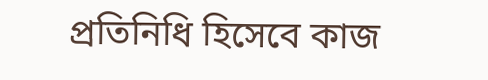প্রতিনিধি হিসেবে কাজ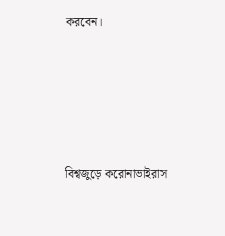করবেন।





বিশ্বজুড়ে করোনাভাইরাস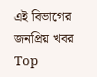এই বিভাগের জনপ্রিয় খবর
Top